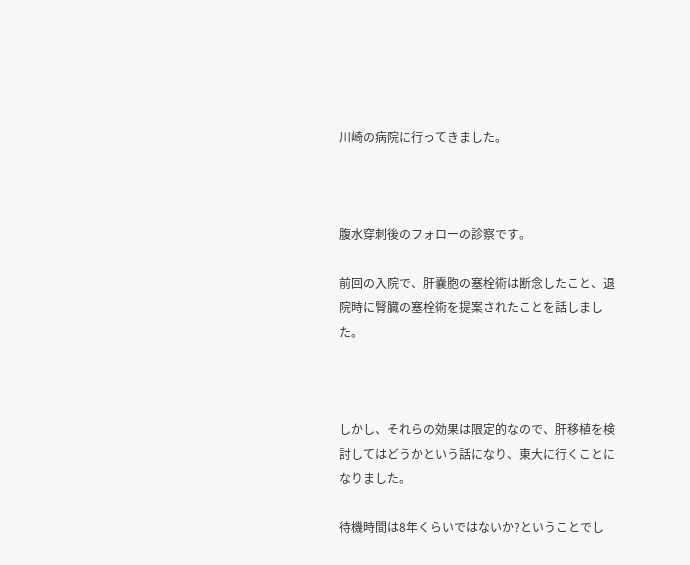川崎の病院に行ってきました。



腹水穿刺後のフォローの診察です。

前回の入院で、肝嚢胞の塞栓術は断念したこと、退院時に腎臓の塞栓術を提案されたことを話しました。



しかし、それらの効果は限定的なので、肝移植を検討してはどうかという話になり、東大に行くことになりました。

待機時間は8年くらいではないか?ということでし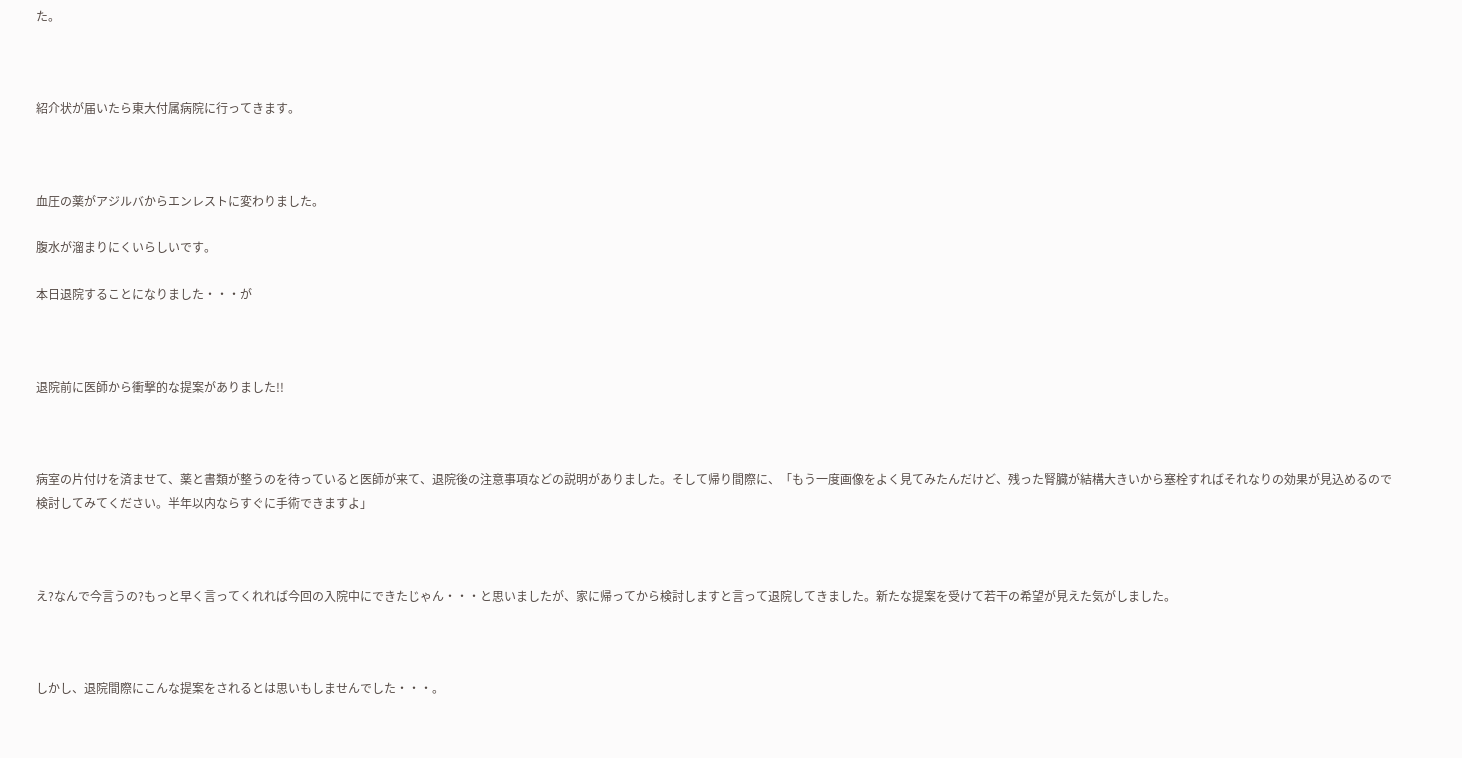た。



紹介状が届いたら東大付属病院に行ってきます。



血圧の薬がアジルバからエンレストに変わりました。

腹水が溜まりにくいらしいです。

本日退院することになりました・・・が



退院前に医師から衝撃的な提案がありました!!



病室の片付けを済ませて、薬と書類が整うのを待っていると医師が来て、退院後の注意事項などの説明がありました。そして帰り間際に、「もう一度画像をよく見てみたんだけど、残った腎臓が結構大きいから塞栓すればそれなりの効果が見込めるので検討してみてください。半年以内ならすぐに手術できますよ」



え?なんで今言うの?もっと早く言ってくれれば今回の入院中にできたじゃん・・・と思いましたが、家に帰ってから検討しますと言って退院してきました。新たな提案を受けて若干の希望が見えた気がしました。



しかし、退院間際にこんな提案をされるとは思いもしませんでした・・・。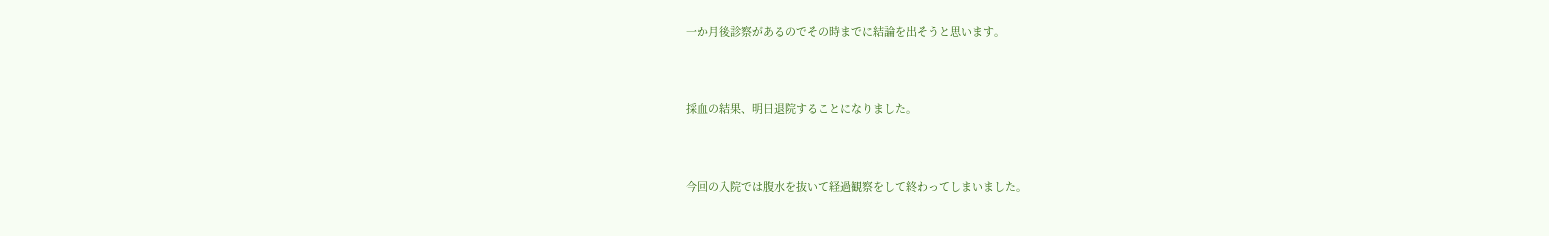一か月後診察があるのでその時までに結論を出そうと思います。



採血の結果、明日退院することになりました。



今回の入院では腹水を抜いて経過観察をして終わってしまいました。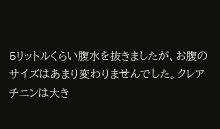5リットルくらい腹水を抜きましたが、お腹のサイズはあまり変わりませんでした。クレアチニンは大き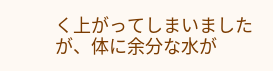く上がってしまいましたが、体に余分な水が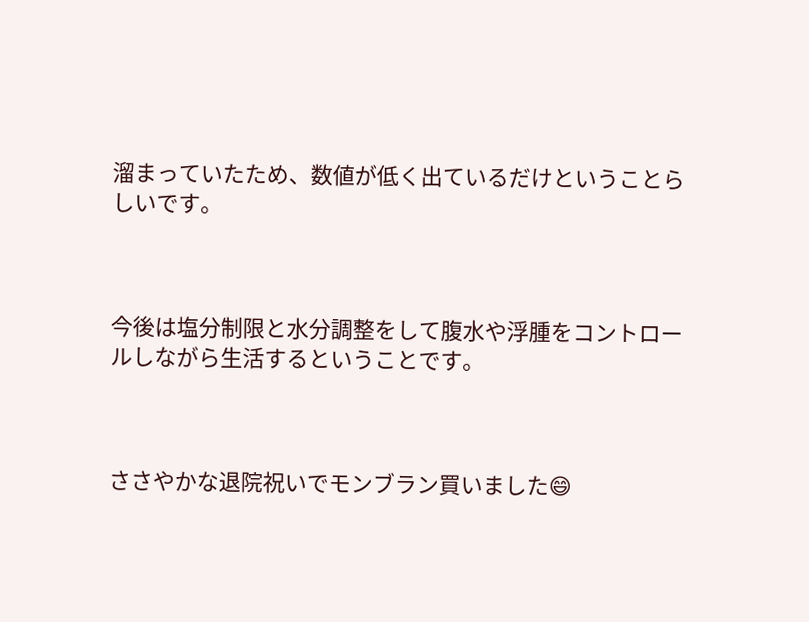溜まっていたため、数値が低く出ているだけということらしいです。



今後は塩分制限と水分調整をして腹水や浮腫をコントロールしながら生活するということです。



ささやかな退院祝いでモンブラン買いました😄